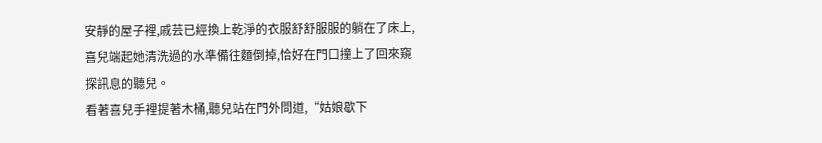安靜的屋子裡,戚芸已經換上乾淨的衣服舒舒服服的躺在了床上,喜兒端起她清洗過的水準備往麵倒掉,恰好在門口撞上了回來窺探訊息的聽兒。
看著喜兒手裡提著木桶,聽兒站在門外問道,“姑娘歇下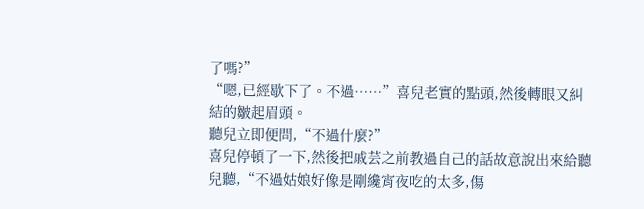了嗎?”
“嗯,已經歇下了。不過……”喜兒老實的點頭,然後轉眼又糾結的皺起眉頭。
聽兒立即便問,“不過什麼?”
喜兒停頓了一下,然後把戚芸之前教過自己的話故意說出來給聽兒聽,“不過姑娘好像是剛纔宵夜吃的太多,傷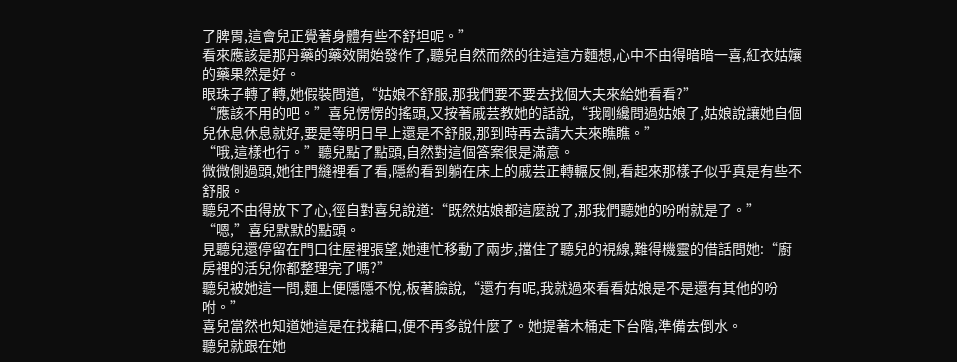了脾胃,這會兒正覺著身體有些不舒坦呢。”
看來應該是那丹藥的藥效開始發作了,聽兒自然而然的往這這方麵想,心中不由得暗暗一喜,紅衣姑孃的藥果然是好。
眼珠子轉了轉,她假裝問道,“姑娘不舒服,那我們要不要去找個大夫來給她看看?”
“應該不用的吧。”喜兒愣愣的搖頭,又按著戚芸教她的話說,“我剛纔問過姑娘了,姑娘說讓她自個兒休息休息就好,要是等明日早上還是不舒服,那到時再去請大夫來瞧瞧。”
“哦,這樣也行。”聽兒點了點頭,自然對這個答案很是滿意。
微微側過頭,她往門縫裡看了看,隱約看到躺在床上的戚芸正轉輾反側,看起來那樣子似乎真是有些不舒服。
聽兒不由得放下了心,徑自對喜兒說道:“既然姑娘都這麼說了,那我們聽她的吩咐就是了。”
“嗯,”喜兒默默的點頭。
見聽兒還停留在門口往屋裡張望,她連忙移動了兩步,擋住了聽兒的視線,難得機靈的借話問她:“廚房裡的活兒你都整理完了嗎?”
聽兒被她這一問,麵上便隱隱不悅,板著臉說,“還冇有呢,我就過來看看姑娘是不是還有其他的吩咐。”
喜兒當然也知道她這是在找藉口,便不再多說什麼了。她提著木桶走下台階,準備去倒水。
聽兒就跟在她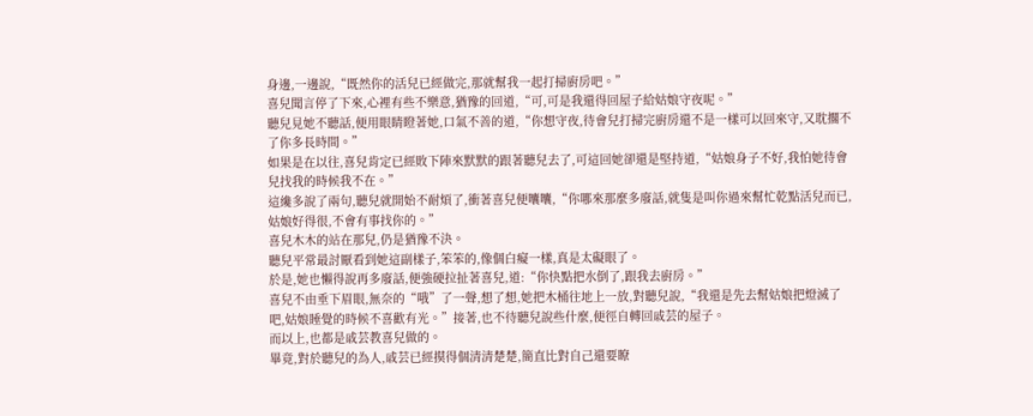身邊,一邊說,“既然你的活兒已經做完,那就幫我一起打掃廚房吧。”
喜兒聞言停了下來,心裡有些不樂意,猶豫的回道,“可,可是我還得回屋子給姑娘守夜呢。”
聽兒見她不聽話,便用眼睛瞪著她,口氣不善的道,“你想守夜,待會兒打掃完廚房還不是一樣可以回來守,又耽擱不了你多長時間。”
如果是在以往,喜兒肯定已經敗下陣來默默的跟著聽兒去了,可這回她卻還是堅持道,“姑娘身子不好,我怕她待會兒找我的時候我不在。”
這纔多說了兩句,聽兒就開始不耐煩了,衝著喜兒便囔囔,“你哪來那麼多廢話,就隻是叫你過來幫忙乾點活兒而已,姑娘好得很,不會有事找你的。”
喜兒木木的站在那兒,仍是猶豫不決。
聽兒平常最討厭看到她這副樣子,笨笨的,像個白癡一樣,真是太礙眼了。
於是,她也懶得說再多廢話,便強硬拉扯著喜兒,道:“你快點把水倒了,跟我去廚房。”
喜兒不由垂下眉眼,無奈的“哦”了一聲,想了想,她把木桶往地上一放,對聽兒說,“我還是先去幫姑娘把燈滅了吧,姑娘睡覺的時候不喜歡有光。”接著,也不待聽兒說些什麼,便徑自轉回戚芸的屋子。
而以上,也都是戚芸教喜兒做的。
畢竟,對於聽兒的為人,戚芸已經摸得個清清楚楚,簡直比對自己還要瞭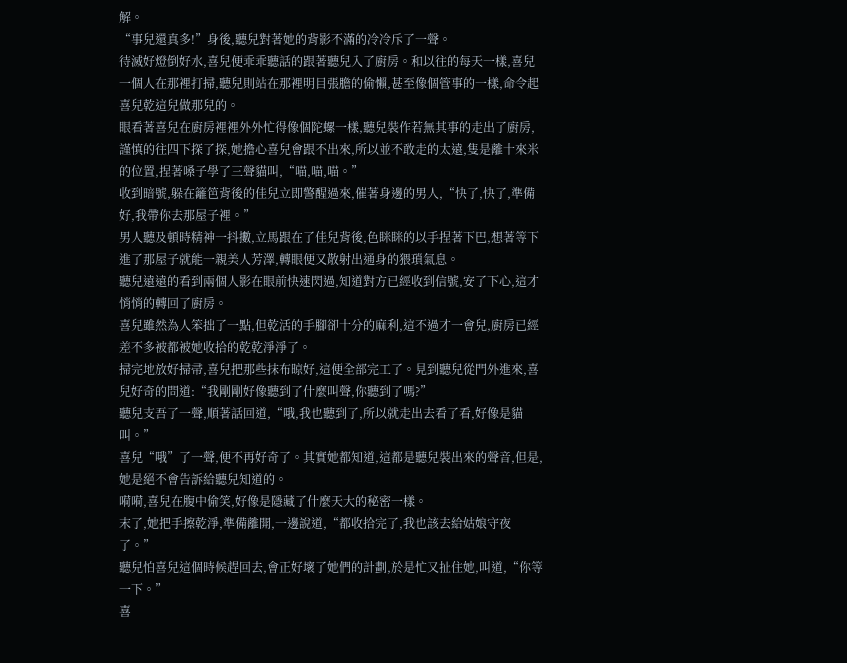解。
“事兒還真多!”身後,聽兒對著她的背影不滿的冷冷斥了一聲。
待滅好燈倒好水,喜兒便乖乖聽話的跟著聽兒入了廚房。和以往的每天一樣,喜兒一個人在那裡打掃,聽兒則站在那裡明目張膽的偷懶,甚至像個管事的一樣,命令起喜兒乾這兒做那兒的。
眼看著喜兒在廚房裡裡外外忙得像個陀螺一樣,聽兒裝作若無其事的走出了廚房,謹慎的往四下探了探,她擔心喜兒會跟不出來,所以並不敢走的太遠,隻是離十來米的位置,捏著嗓子學了三聲貓叫,“喵,喵,喵。”
收到暗號,躲在籬笆背後的佳兒立即警醒過來,催著身邊的男人,“快了,快了,準備好,我帶你去那屋子裡。”
男人聽及頓時精神一抖擻,立馬跟在了佳兒背後,色眯眯的以手捏著下巴,想著等下進了那屋子就能一親美人芳澤,轉眼便又散射出通身的猥瑣氣息。
聽兒遠遠的看到兩個人影在眼前快速閃過,知道對方已經收到信號,安了下心,這才悄悄的轉回了廚房。
喜兒雖然為人笨拙了一點,但乾活的手腳卻十分的麻利,這不過才一會兒,廚房已經差不多被都被她收拾的乾乾淨淨了。
掃完地放好掃帚,喜兒把那些抹布晾好,這便全部完工了。見到聽兒從門外進來,喜兒好奇的問道:“我剛剛好像聽到了什麼叫聲,你聽到了嗎?”
聽兒支吾了一聲,順著話回道,“哦,我也聽到了,所以就走出去看了看,好像是貓叫。”
喜兒“哦”了一聲,便不再好奇了。其實她都知道,這都是聽兒裝出來的聲音,但是,她是絕不會告訴給聽兒知道的。
嗬嗬,喜兒在腹中偷笑,好像是隱藏了什麼天大的秘密一樣。
末了,她把手擦乾淨,準備離開,一邊說道,“都收拾完了,我也該去給姑娘守夜了。”
聽兒怕喜兒這個時候趕回去,會正好壞了她們的計劃,於是忙又扯住她,叫道,“你等一下。”
喜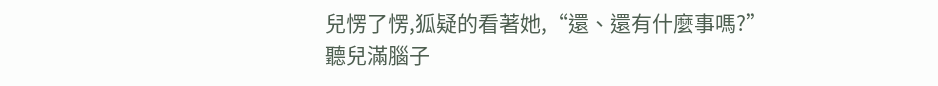兒愣了愣,狐疑的看著她,“還、還有什麼事嗎?”
聽兒滿腦子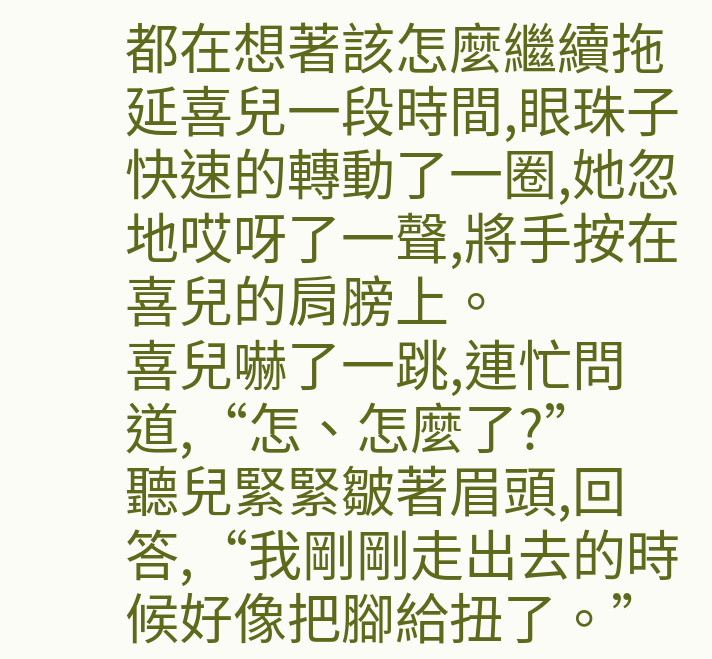都在想著該怎麼繼續拖延喜兒一段時間,眼珠子快速的轉動了一圈,她忽地哎呀了一聲,將手按在喜兒的肩膀上。
喜兒嚇了一跳,連忙問道,“怎、怎麼了?”
聽兒緊緊皺著眉頭,回答,“我剛剛走出去的時候好像把腳給扭了。”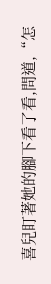喜兒盯著她的腳下看了看,問道,“怎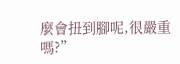麼會扭到腳呢,很嚴重嗎?”